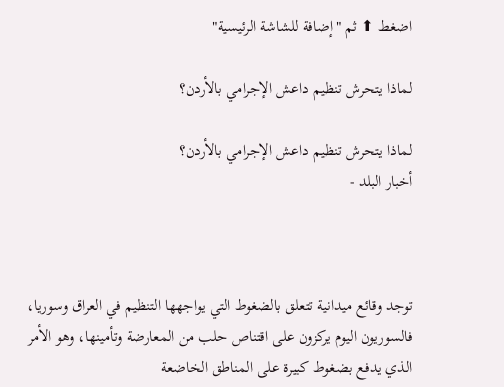اضغط ⬆ ثم "إضافة للشاشة الرئيسية"

لماذا يتحرش تنظيم داعش الإجرامي بالأردن؟

لماذا يتحرش تنظيم داعش الإجرامي بالأردن؟
أخبار البلد -



توجد وقائع ميدانية تتعلق بالضغوط التي يواجهها التنظيم في العراق وسوريا، فالسوريون اليوم يركزون على اقتناص حلب من المعارضة وتأمينها، وهو الأمر الذي يدفع بضغوط كبيرة على المناطق الخاضعة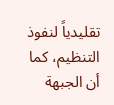تقليدياً لنفوذ التنظيم، كما أن الجبهة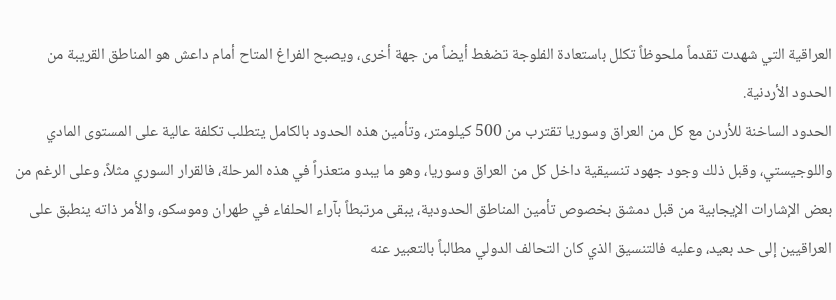العراقية التي شهدت تقدماً ملحوظاً تكلل باستعادة الفلوجة تضغط أيضاً من جهة أخرى، ويصبح الفراغ المتاح أمام داعش هو المناطق القريبة من الحدود الأردنية.
الحدود الساخنة للأردن مع كل من العراق وسوريا تقترب من 500 كيلومتر، وتأمين هذه الحدود بالكامل يتطلب تكلفة عالية على المستوى المادي واللوجيستي، وقبل ذلك وجود جهود تنسيقية داخل كل من العراق وسوريا، وهو ما يبدو متعذراً في هذه المرحلة، فالقرار السوري مثلاً، وعلى الرغم من بعض الإشارات الإيجابية من قبل دمشق بخصوص تأمين المناطق الحدودية، يبقى مرتبطاً بآراء الحلفاء في طهران وموسكو، والأمر ذاته ينطبق على العراقيين إلى حد بعيد، وعليه فالتنسيق الذي كان التحالف الدولي مطالباً بالتعبير عنه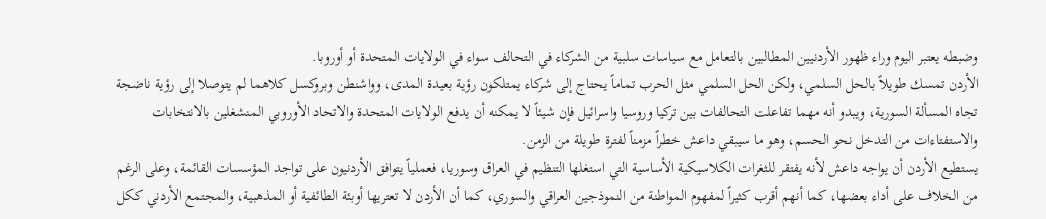وضبطه يعتبر اليوم وراء ظهور الأردنيين المطالبين بالتعامل مع سياسات سلبية من الشركاء في التحالف سواء في الولايات المتحدة أو أوروبا.
الأردن تمسك طويلاً بالحل السلمي، ولكن الحل السلمي مثل الحرب تماماً يحتاج إلى شركاء يمتلكون رؤية بعيدة المدى، وواشنطن وبروكسل كلاهما لم يتوصلا إلى رؤية ناضجة تجاه المسألة السورية، ويبدو أنه مهما تفاعلت التحالفات بين تركيا وروسيا واسرائيل فإن شيئاً لا يمكنه أن يدفع الولايات المتحدة والاتحاد الأوروبي المنشغلين بالانتخابات والاستفتاءات من التدخل نحو الحسم، وهو ما سيبقي داعش خطراً مزمناً لفترة طويلة من الزمن.
يستطيع الأردن أن يواجه داعش لأنه يفتقر للثغرات الكلاسيكية الأساسية التي استغلها التنظيم في العراق وسوريا، فعملياً يتوافق الأردنيون على تواجد المؤسسات القائمة، وعلى الرغم من الخلاف على أداء بعضها، كما أنهم أقرب كثيراً لمفهوم المواطنة من النموذجين العراقي والسوري، كما أن الأردن لا تعتريها أوبئة الطائفية أو المذهبية، والمجتمع الأردني ككل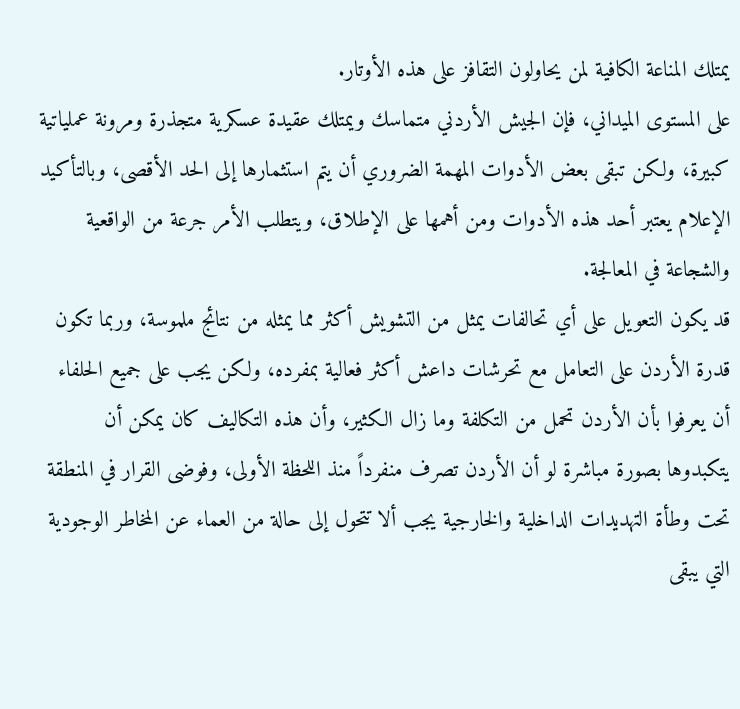يمتلك المناعة الكافية لمن يحاولون التقافز على هذه الأوتار.
على المستوى الميداني، فإن الجيش الأردني متماسك ويمتلك عقيدة عسكرية متجذرة ومرونة عملياتية كبيرة، ولكن تبقى بعض الأدوات المهمة الضروري أن يتم استثمارها إلى الحد الأقصى، وبالتأكيد الإعلام يعتبر أحد هذه الأدوات ومن أهمها على الإطلاق، ويتطلب الأمر جرعة من الواقعية والشجاعة في المعالجة.
قد يكون التعويل على أي تحالفات يمثل من التشويش أكثر مما يمثله من نتائج ملموسة، وربما تكون قدرة الأردن على التعامل مع تحرشات داعش أكثر فعالية بمفرده، ولكن يجب على جميع الحلفاء أن يعرفوا بأن الأردن تحمل من التكلفة وما زال الكثير، وأن هذه التكاليف كان يمكن أن يتكبدوها بصورة مباشرة لو أن الأردن تصرف منفرداً منذ اللحظة الأولى، وفوضى القرار في المنطقة تحت وطأة التهديدات الداخلية والخارجية يجب ألا تتحول إلى حالة من العماء عن المخاطر الوجودية التي يبقى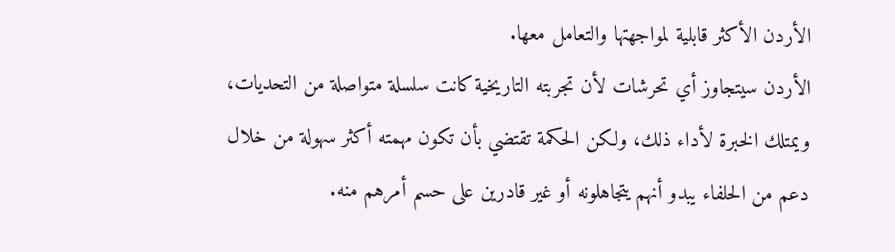الأردن الأكثر قابلية لمواجهتها والتعامل معها.
الأردن سيتجاوز أي تحرشات لأن تجربته التاريخية كانت سلسلة متواصلة من التحديات، ويمتلك الخبرة لأداء ذلك، ولكن الحكمة تقتضي بأن تكون مهمته أكثر سهولة من خلال دعم من الحلفاء يبدو أنهم يتجاهلونه أو غير قادرين على حسم أمرهم منه.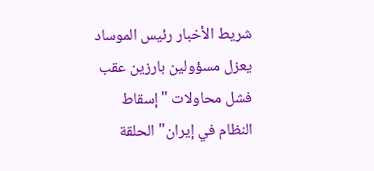شريط الأخبار رئيس الموساد يعزل مسؤولين بارزين عقب فشل محاولات "إسقاط النظام في إيران" الحلقة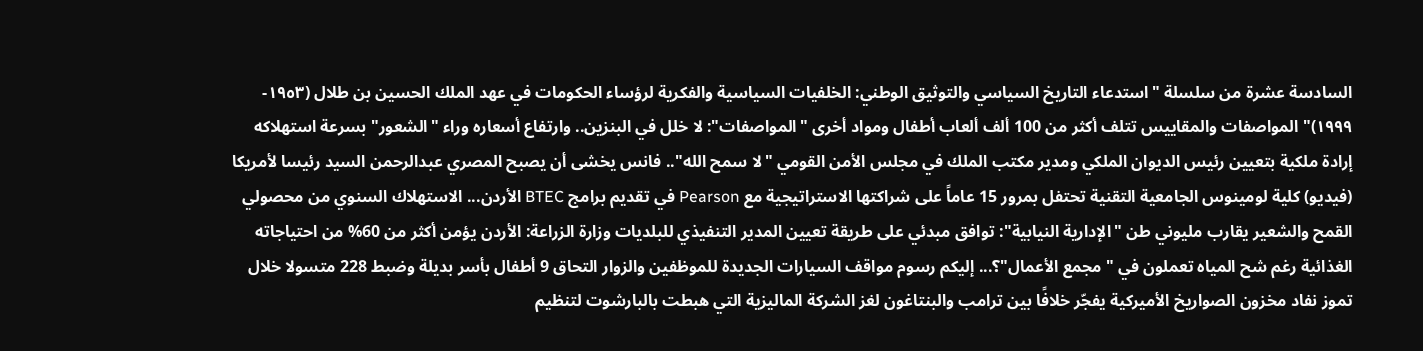السادسة عشرة من سلسلة "استدعاء التاريخ السياسي والتوثيق الوطني: الخلفيات السياسية والفكرية لرؤساء الحكومات في عهد الملك الحسين بن طلال (١٩٥٣- ١٩٩٩)" المواصفات والمقاييس تتلف أكثر من 100 ألف ألعاب أطفال ومواد أخرى "المواصفات": لا خلل في البنزين.. وارتفاع أسعاره وراء "الشعور" بسرعة استهلاكه إرادة ملكية بتعيين رئيس الديوان الملكي ومدير مكتب الملك في مجلس الأمن القومي "لا سمح الله".. فانس يخشى أن يصبح المصري عبدالرحمن السيد رئيسا لأمريكا (فيديو) كلية لومينوس الجامعية التقنية تحتفل بمرور 15 عاماً على شراكتها الاستراتيجية مع Pearson في تقديم برامج BTEC الأردن... الاستهلاك السنوي من محصولي القمح والشعير يقارب مليوني طن "الإدارية النيابية": توافق مبدئي على طريقة تعيين المدير التنفيذي للبلديات وزارة الزراعة: الأردن يؤمن أكثر من 60% من احتياجاته الغذائية رغم شح المياه تعملون في "مجمع الأعمال"؟... إليكم رسوم مواقف السيارات الجديدة للموظفين والزوار التحاق 9 أطفال بأسر بديلة وضبط 228 متسولا خلال تموز نفاد مخزون الصواريخ الأميركية يفجّر خلافًا بين ترامب والبنتاغون لغز الشركة الماليزية التي هبطت بالبارشوت لتنظيم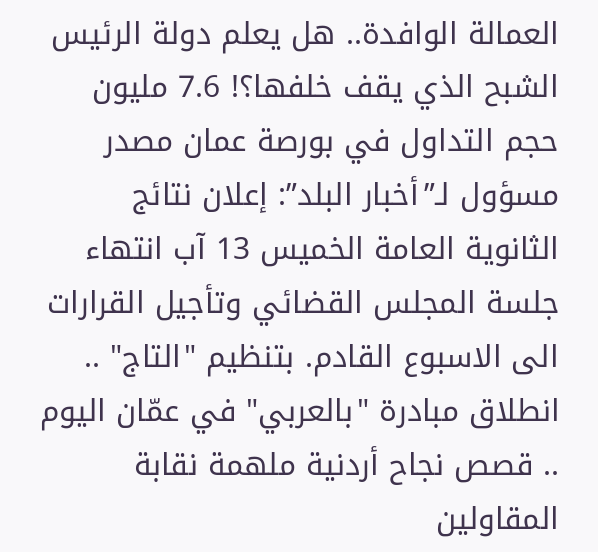العمالة الوافدة.. هل يعلم دولة الرئيس الشبح الذي يقف خلفها؟! 7.6 مليون حجم التداول في بورصة عمان مصدر مسؤول لـ”أخبار البلد”: إعلان نتائج الثانوية العامة الخميس 13 آب انتهاء جلسة المجلس القضائي وتأجيل القرارات الى الاسبوع القادم. بتنظيم "التاج" .. انطلاق مبادرة "بالعربي" في عمّان اليوم .. قصص نجاح أردنية ملهمة نقابة المقاولين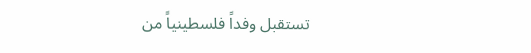تستقبل وفداً فلسطينياً من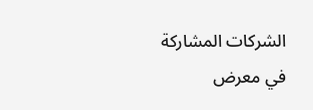الشركات المشاركة في معرض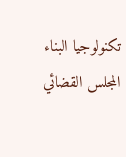تكنولوجيا البناء المجلس القضائي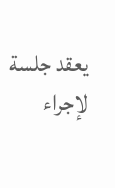يعقد جلسة لإجراء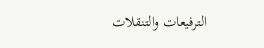الترفيعات والتنقلات